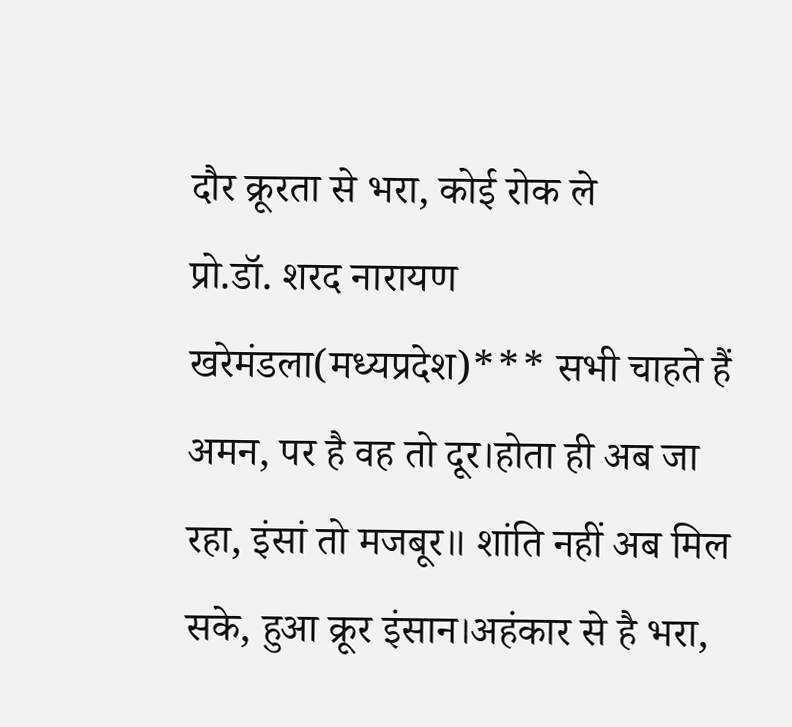दौर क्रूरता से भरा, कोई रोक ले
प्रो.डॉ. शरद नारायण खरेमंडला(मध्यप्रदेश)*** सभी चाहते हैं अमन, पर है वह तो दूर।होता ही अब जा रहा, इंसां तो मजबूर॥ शांति नहीं अब मिल सके, हुआ क्रूर इंसान।अहंकार से है भरा,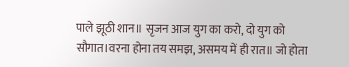पाले झूठी शान॥ सृजन आज युग का करो, दो युग को सौगात।वरना होना तय समझ, असमय में ही रात॥ जो होता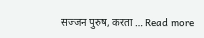सज्जन पुरुष, करता … Read more